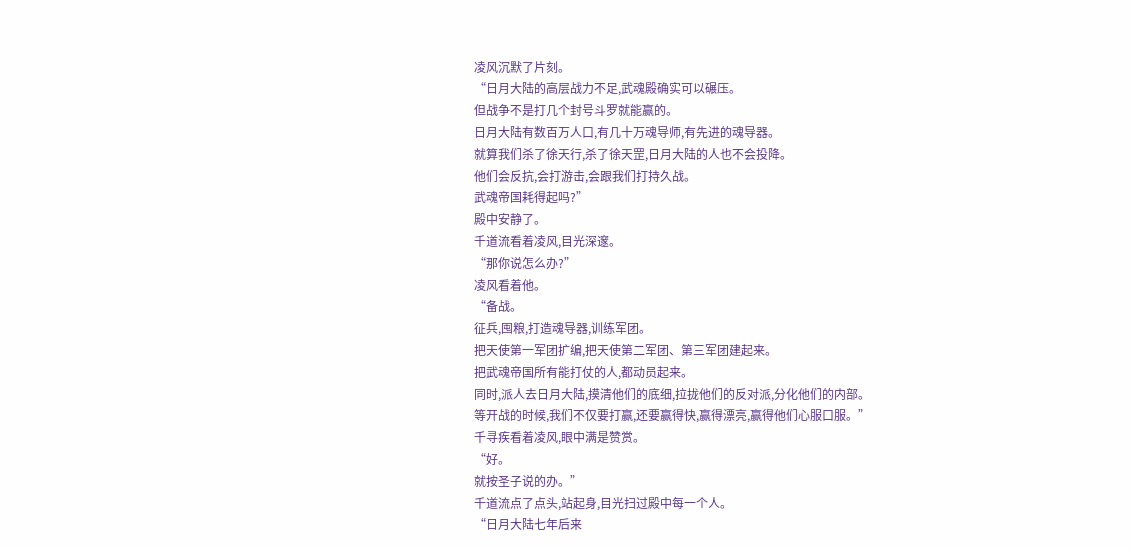凌风沉默了片刻。
“日月大陆的高层战力不足,武魂殿确实可以碾压。
但战争不是打几个封号斗罗就能赢的。
日月大陆有数百万人口,有几十万魂导师,有先进的魂导器。
就算我们杀了徐天行,杀了徐天罡,日月大陆的人也不会投降。
他们会反抗,会打游击,会跟我们打持久战。
武魂帝国耗得起吗?”
殿中安静了。
千道流看着凌风,目光深邃。
“那你说怎么办?”
凌风看着他。
“备战。
征兵,囤粮,打造魂导器,训练军团。
把天使第一军团扩编,把天使第二军团、第三军团建起来。
把武魂帝国所有能打仗的人,都动员起来。
同时,派人去日月大陆,摸清他们的底细,拉拢他们的反对派,分化他们的内部。
等开战的时候,我们不仅要打赢,还要赢得快,赢得漂亮,赢得他们心服口服。”
千寻疾看着凌风,眼中满是赞赏。
“好。
就按圣子说的办。”
千道流点了点头,站起身,目光扫过殿中每一个人。
“日月大陆七年后来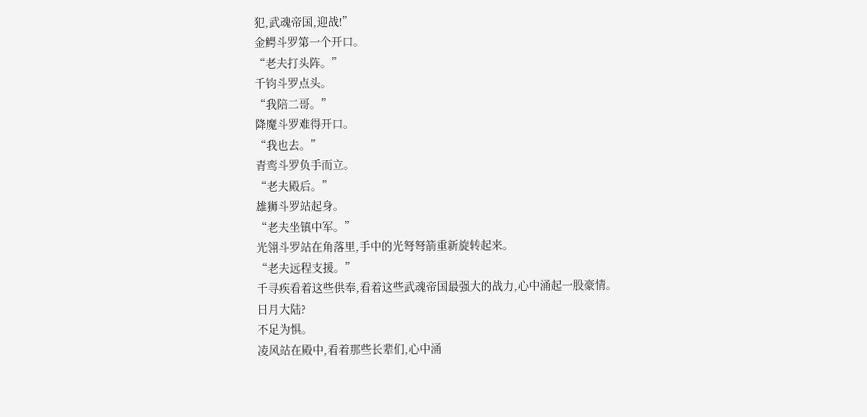犯,武魂帝国,迎战!”
金鳄斗罗第一个开口。
“老夫打头阵。”
千钧斗罗点头。
“我陪二哥。”
降魔斗罗难得开口。
“我也去。”
青鸾斗罗负手而立。
“老夫殿后。”
雄狮斗罗站起身。
“老夫坐镇中军。”
光翎斗罗站在角落里,手中的光弩弩箭重新旋转起来。
“老夫远程支援。”
千寻疾看着这些供奉,看着这些武魂帝国最强大的战力,心中涌起一股豪情。
日月大陆?
不足为惧。
凌风站在殿中,看着那些长辈们,心中涌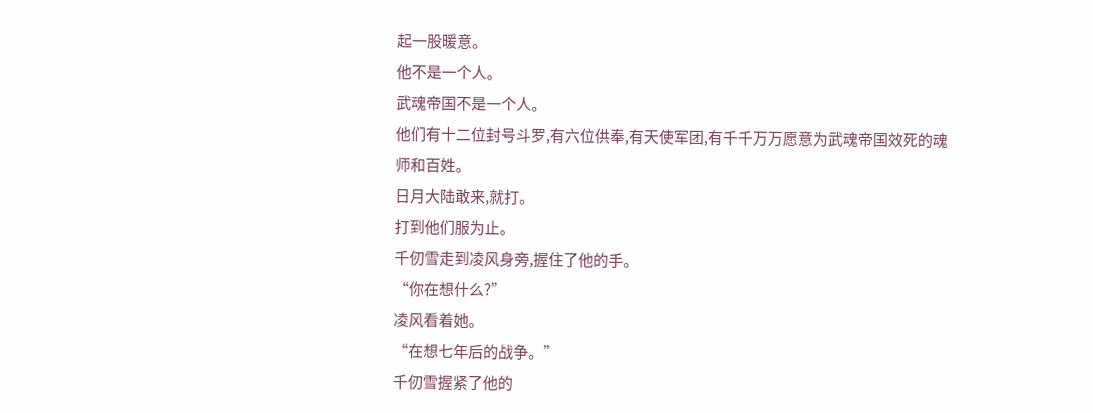起一股暖意。
他不是一个人。
武魂帝国不是一个人。
他们有十二位封号斗罗,有六位供奉,有天使军团,有千千万万愿意为武魂帝国效死的魂师和百姓。
日月大陆敢来,就打。
打到他们服为止。
千仞雪走到凌风身旁,握住了他的手。
“你在想什么?”
凌风看着她。
“在想七年后的战争。”
千仞雪握紧了他的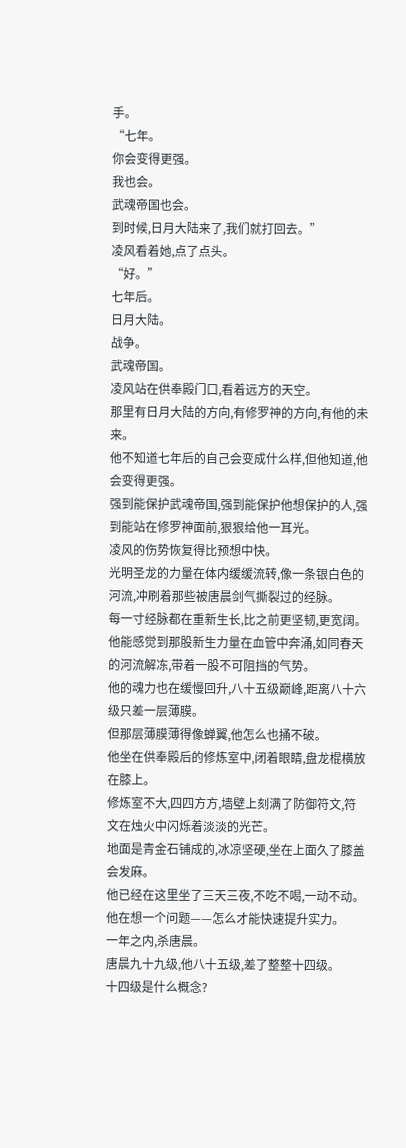手。
“七年。
你会变得更强。
我也会。
武魂帝国也会。
到时候,日月大陆来了,我们就打回去。”
凌风看着她,点了点头。
“好。”
七年后。
日月大陆。
战争。
武魂帝国。
凌风站在供奉殿门口,看着远方的天空。
那里有日月大陆的方向,有修罗神的方向,有他的未来。
他不知道七年后的自己会变成什么样,但他知道,他会变得更强。
强到能保护武魂帝国,强到能保护他想保护的人,强到能站在修罗神面前,狠狠给他一耳光。
凌风的伤势恢复得比预想中快。
光明圣龙的力量在体内缓缓流转,像一条银白色的河流,冲刷着那些被唐晨剑气撕裂过的经脉。
每一寸经脉都在重新生长,比之前更坚韧,更宽阔。
他能感觉到那股新生力量在血管中奔涌,如同春天的河流解冻,带着一股不可阻挡的气势。
他的魂力也在缓慢回升,八十五级巅峰,距离八十六级只差一层薄膜。
但那层薄膜薄得像蝉翼,他怎么也捅不破。
他坐在供奉殿后的修炼室中,闭着眼睛,盘龙棍横放在膝上。
修炼室不大,四四方方,墙壁上刻满了防御符文,符文在烛火中闪烁着淡淡的光芒。
地面是青金石铺成的,冰凉坚硬,坐在上面久了膝盖会发麻。
他已经在这里坐了三天三夜,不吃不喝,一动不动。
他在想一个问题——怎么才能快速提升实力。
一年之内,杀唐晨。
唐晨九十九级,他八十五级,差了整整十四级。
十四级是什么概念?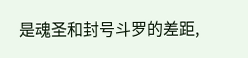是魂圣和封号斗罗的差距,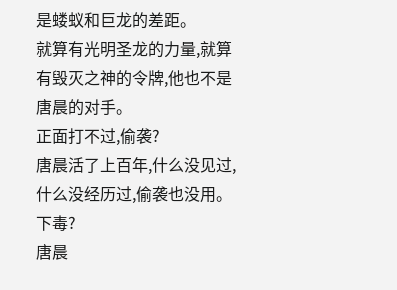是蝼蚁和巨龙的差距。
就算有光明圣龙的力量,就算有毁灭之神的令牌,他也不是唐晨的对手。
正面打不过,偷袭?
唐晨活了上百年,什么没见过,什么没经历过,偷袭也没用。
下毒?
唐晨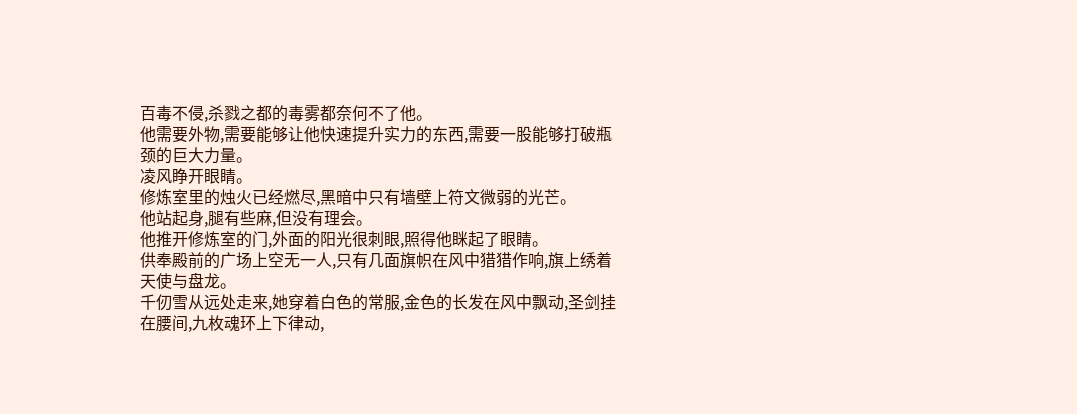百毒不侵,杀戮之都的毒雾都奈何不了他。
他需要外物,需要能够让他快速提升实力的东西,需要一股能够打破瓶颈的巨大力量。
凌风睁开眼睛。
修炼室里的烛火已经燃尽,黑暗中只有墙壁上符文微弱的光芒。
他站起身,腿有些麻,但没有理会。
他推开修炼室的门,外面的阳光很刺眼,照得他眯起了眼睛。
供奉殿前的广场上空无一人,只有几面旗帜在风中猎猎作响,旗上绣着天使与盘龙。
千仞雪从远处走来,她穿着白色的常服,金色的长发在风中飘动,圣剑挂在腰间,九枚魂环上下律动,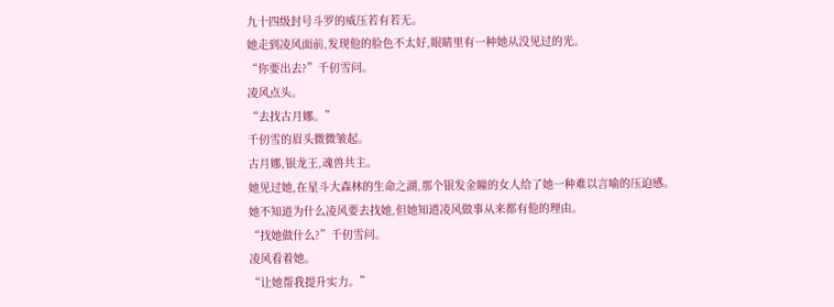九十四级封号斗罗的威压若有若无。
她走到凌风面前,发现他的脸色不太好,眼睛里有一种她从没见过的光。
“你要出去?”千仞雪问。
凌风点头。
“去找古月娜。”
千仞雪的眉头微微皱起。
古月娜,银龙王,魂兽共主。
她见过她,在星斗大森林的生命之湖,那个银发金瞳的女人给了她一种难以言喻的压迫感。
她不知道为什么凌风要去找她,但她知道凌风做事从来都有他的理由。
“找她做什么?”千仞雪问。
凌风看着她。
“让她帮我提升实力。”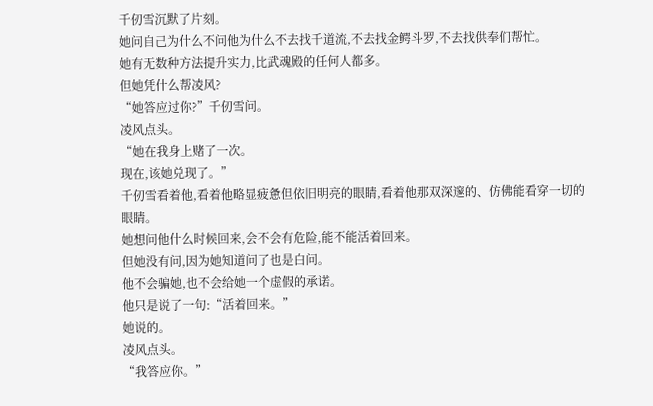千仞雪沉默了片刻。
她问自己为什么不问他为什么不去找千道流,不去找金鳄斗罗,不去找供奉们帮忙。
她有无数种方法提升实力,比武魂殿的任何人都多。
但她凭什么帮凌风?
“她答应过你?”千仞雪问。
凌风点头。
“她在我身上赌了一次。
现在,该她兑现了。”
千仞雪看着他,看着他略显疲惫但依旧明亮的眼睛,看着他那双深邃的、仿佛能看穿一切的眼睛。
她想问他什么时候回来,会不会有危险,能不能活着回来。
但她没有问,因为她知道问了也是白问。
他不会骗她,也不会给她一个虚假的承诺。
他只是说了一句:“活着回来。”
她说的。
凌风点头。
“我答应你。”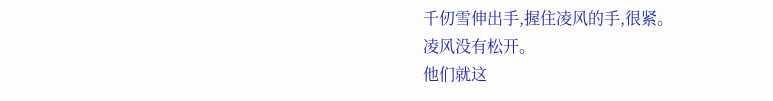千仞雪伸出手,握住凌风的手,很紧。
凌风没有松开。
他们就这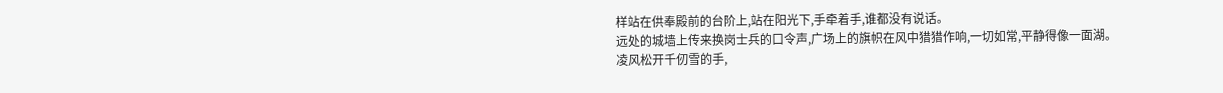样站在供奉殿前的台阶上,站在阳光下,手牵着手,谁都没有说话。
远处的城墙上传来换岗士兵的口令声,广场上的旗帜在风中猎猎作响,一切如常,平静得像一面湖。
凌风松开千仞雪的手,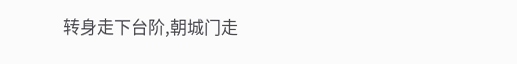转身走下台阶,朝城门走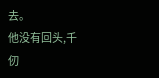去。
他没有回头,千仞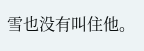雪也没有叫住他。